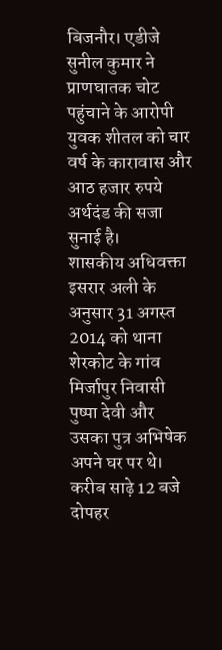बिजनौर। एडीजे सुनील कुमार ने प्राणघातक चोट पहुंचाने के आरोपी युवक शीतल को चार वर्ष के कारावास और आठ हजार रुपये अर्थदंड की सजा सुनाई है।
शासकीय अधिवक्ता इसरार अली के अनुसार 31 अगस्त 2014 को थाना शेरकोट के गांव मिर्जापुर निवासी पुष्पा देवी और उसका पुत्र अभिषेक अपने घर पर थे। करीब साढ़े 12 बजे दोपहर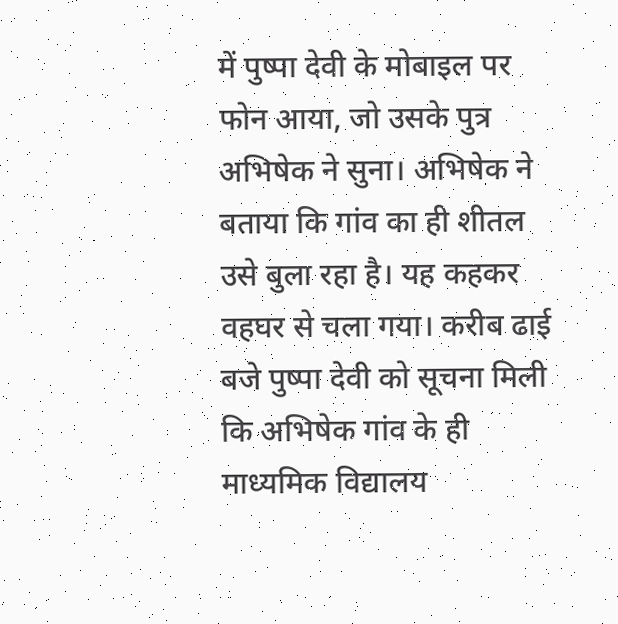में पुष्पा देवी के मोबाइल पर फोन आया, जो उसके पुत्र अभिषेक ने सुना। अभिषेक ने बताया कि गांव का ही शीतल उसे बुला रहा है। यह कहकर वहघर से चला गया। करीब ढाई बजे पुष्पा देवी को सूचना मिली कि अभिषेक गांव के ही माध्यमिक विद्यालय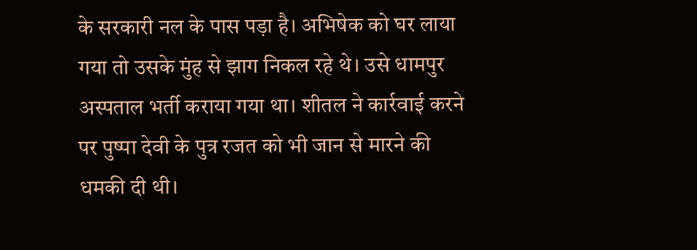के सरकारी नल के पास पड़ा है। अभिषेक को घर लाया गया तो उसके मुंह से झाग निकल रहे थे। उसे धामपुर अस्पताल भर्ती कराया गया था। शीतल ने कार्रवाई करने पर पुष्पा देवी के पुत्र रजत को भी जान से मारने की धमकी दी थी।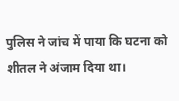पुलिस ने जांच में पाया कि घटना को शीतल ने अंजाम दिया था।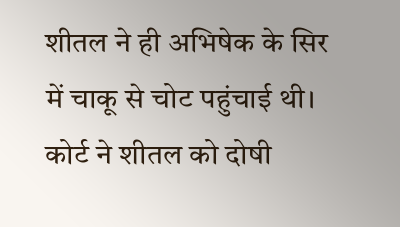शीतल ने ही अभिषेक के सिर में चाकू से चोट पहुंचाई थी। कोर्ट ने शीतल को दोषी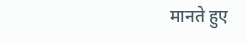मानते हुए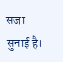सजा सुनाई है।